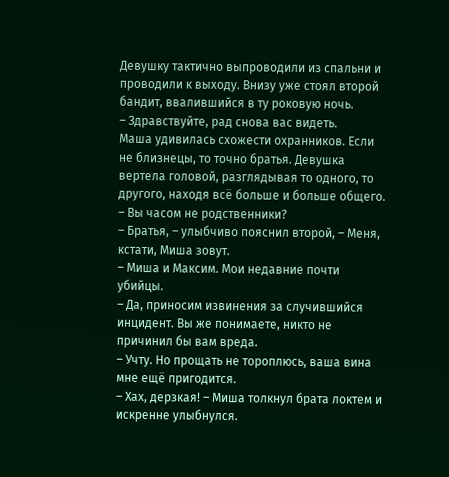Девушку тактично выпроводили из спальни и проводили к выходу. Внизу уже стоял второй бандит, ввалившийся в ту роковую ночь.
– Здравствуйте, рад снова вас видеть.
Маша удивилась схожести охранников. Если не близнецы, то точно братья. Девушка вертела головой, разглядывая то одного, то другого, находя всё больше и больше общего.
– Вы часом не родственники?
– Братья, – улыбчиво пояснил второй, – Меня, кстати, Миша зовут.
– Миша и Максим. Мои недавние почти убийцы.
– Да, приносим извинения за случившийся инцидент. Вы же понимаете, никто не причинил бы вам вреда.
– Учту. Но прощать не тороплюсь, ваша вина мне ещё пригодится.
– Хах, дерзкая! – Миша толкнул брата локтем и искренне улыбнулся.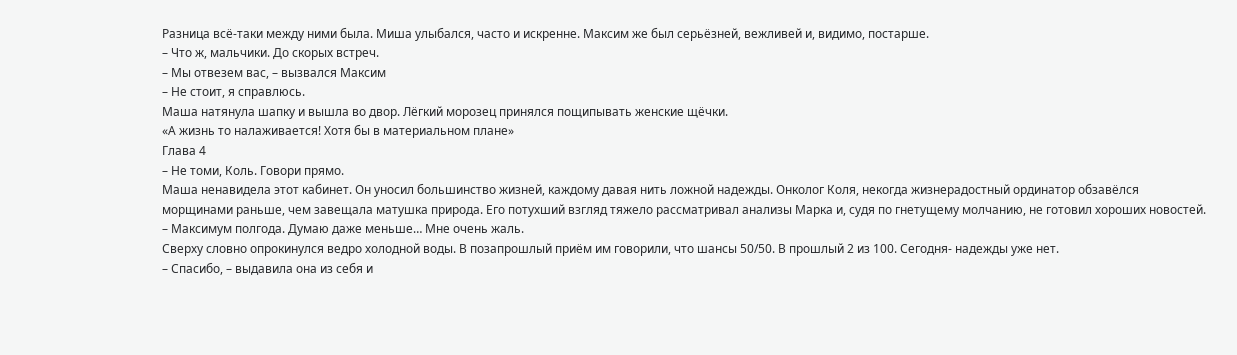Разница всё-таки между ними была. Миша улыбался, часто и искренне. Максим же был серьёзней, вежливей и, видимо, постарше.
– Что ж, мальчики. До скорых встреч.
– Мы отвезем вас, – вызвался Максим
– Не стоит, я справлюсь.
Маша натянула шапку и вышла во двор. Лёгкий морозец принялся пощипывать женские щёчки.
«А жизнь то налаживается! Хотя бы в материальном плане»
Глава 4
– Не томи, Коль. Говори прямо.
Маша ненавидела этот кабинет. Он уносил большинство жизней, каждому давая нить ложной надежды. Онколог Коля, некогда жизнерадостный ординатор обзавёлся морщинами раньше, чем завещала матушка природа. Его потухший взгляд тяжело рассматривал анализы Марка и, судя по гнетущему молчанию, не готовил хороших новостей.
– Максимум полгода. Думаю даже меньше… Мне очень жаль.
Сверху словно опрокинулся ведро холодной воды. В позапрошлый приём им говорили, что шансы 50/50. В прошлый 2 из 100. Сегодня- надежды уже нет.
– Спасибо, – выдавила она из себя и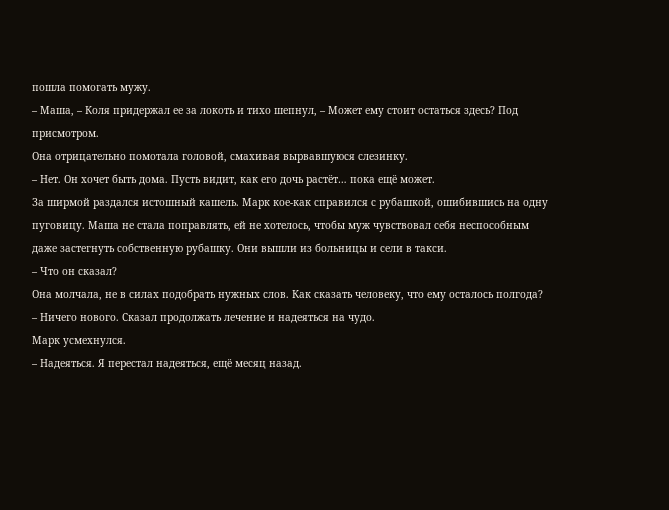пошла помогать мужу.
– Маша, – Коля придержал ее за локоть и тихо шепнул, – Может ему стоит остаться здесь? Под присмотром.
Она отрицательно помотала головой, смахивая вырвавшуюся слезинку.
– Нет. Он хочет быть дома. Пусть видит, как его дочь растёт… пока ещё может.
За ширмой раздался истошный кашель. Марк кое-как справился с рубашкой, ошибившись на одну пуговицу. Маша не стала поправлять, ей не хотелось, чтобы муж чувствовал себя неспособным даже застегнуть собственную рубашку. Они вышли из больницы и сели в такси.
– Что он сказал?
Она молчала, не в силах подобрать нужных слов. Как сказать человеку, что ему осталось полгода?
– Ничего нового. Сказал продолжать лечение и надеяться на чудо.
Марк усмехнулся.
– Надеяться. Я перестал надеяться, ещё месяц назад.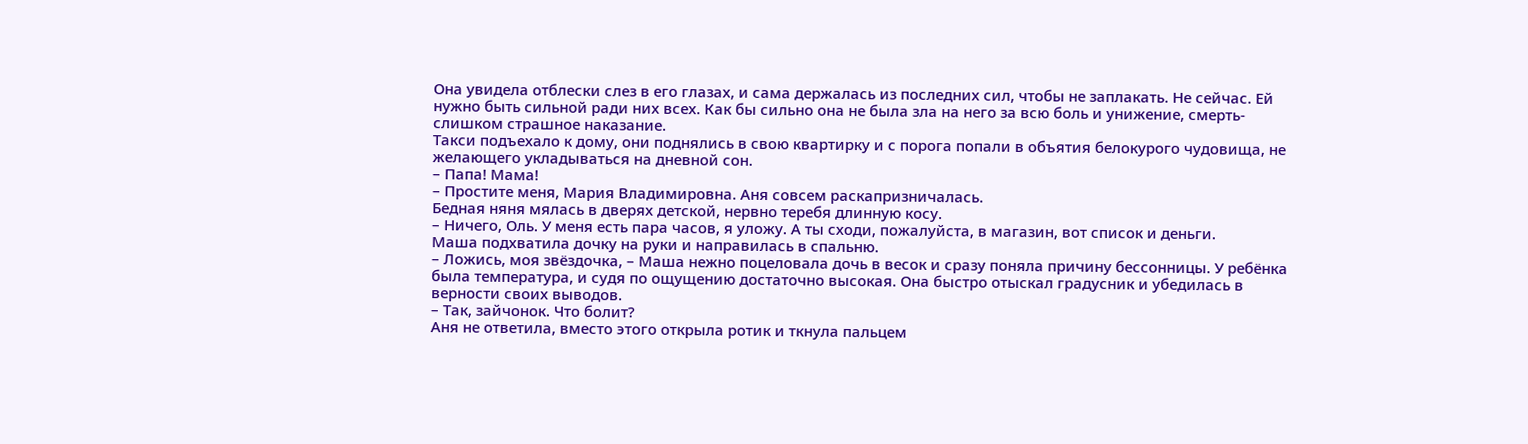Она увидела отблески слез в его глазах, и сама держалась из последних сил, чтобы не заплакать. Не сейчас. Ей нужно быть сильной ради них всех. Как бы сильно она не была зла на него за всю боль и унижение, смерть- слишком страшное наказание.
Такси подъехало к дому, они поднялись в свою квартирку и с порога попали в объятия белокурого чудовища, не желающего укладываться на дневной сон.
– Папа! Мама!
– Простите меня, Мария Владимировна. Аня совсем раскапризничалась.
Бедная няня мялась в дверях детской, нервно теребя длинную косу.
– Ничего, Оль. У меня есть пара часов, я уложу. А ты сходи, пожалуйста, в магазин, вот список и деньги.
Маша подхватила дочку на руки и направилась в спальню.
– Ложись, моя звёздочка, – Маша нежно поцеловала дочь в весок и сразу поняла причину бессонницы. У ребёнка была температура, и судя по ощущению достаточно высокая. Она быстро отыскал градусник и убедилась в верности своих выводов.
– Так, зайчонок. Что болит?
Аня не ответила, вместо этого открыла ротик и ткнула пальцем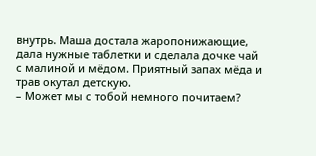внутрь. Маша достала жаропонижающие, дала нужные таблетки и сделала дочке чай с малиной и мёдом. Приятный запах мёда и трав окутал детскую.
– Может мы с тобой немного почитаем?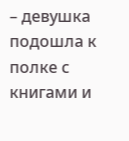– девушка подошла к полке с книгами и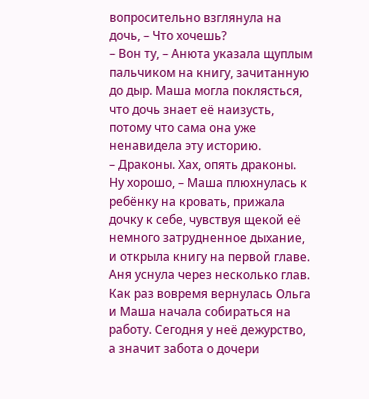вопросительно взглянула на дочь, – Что хочешь?
– Вон ту, – Анюта указала щуплым пальчиком на книгу, зачитанную до дыр. Маша могла поклясться, что дочь знает её наизусть, потому что сама она уже ненавидела эту историю.
– Драконы. Хах, опять драконы. Ну хорошо, – Маша плюхнулась к ребёнку на кровать, прижала дочку к себе, чувствуя щекой её немного затрудненное дыхание, и открыла книгу на первой главе.
Аня уснула через несколько глав. Как раз вовремя вернулась Ольга и Маша начала собираться на работу. Сегодня у неё дежурство, а значит забота о дочери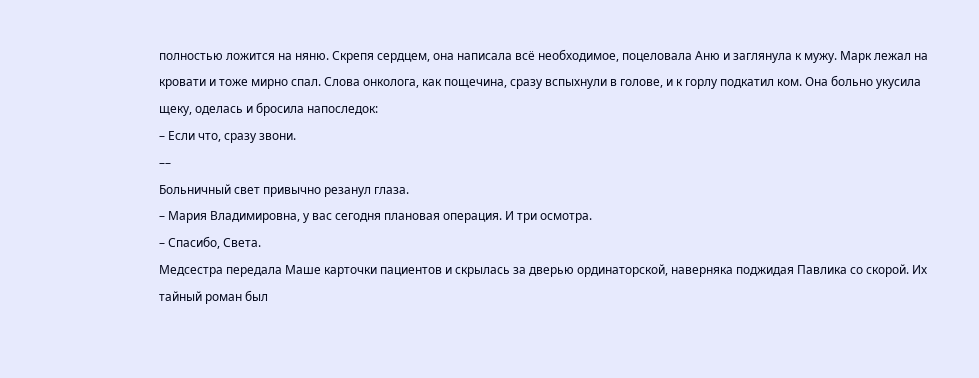полностью ложится на няню. Скрепя сердцем, она написала всё необходимое, поцеловала Аню и заглянула к мужу. Марк лежал на кровати и тоже мирно спал. Слова онколога, как пощечина, сразу вспыхнули в голове, и к горлу подкатил ком. Она больно укусила щеку, оделась и бросила напоследок:
– Если что, сразу звони.
––
Больничный свет привычно резанул глаза.
– Мария Владимировна, у вас сегодня плановая операция. И три осмотра.
– Спасибо, Света.
Медсестра передала Маше карточки пациентов и скрылась за дверью ординаторской, наверняка поджидая Павлика со скорой. Их тайный роман был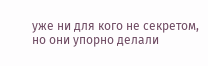уже ни для кого не секретом, но они упорно делали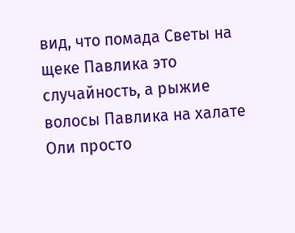вид, что помада Светы на щеке Павлика это случайность, а рыжие волосы Павлика на халате Оли просто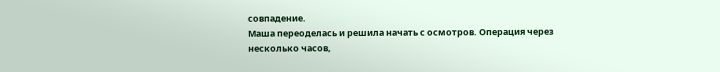совпадение.
Маша переоделась и решила начать с осмотров. Операция через несколько часов,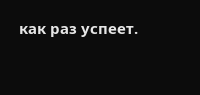как раз успеет.